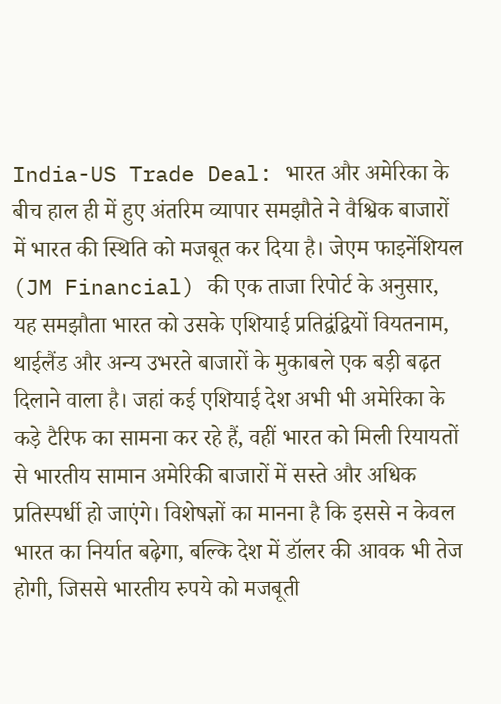India-US Trade Deal: भारत और अमेरिका के बीच हाल ही में हुए अंतरिम व्यापार समझौते ने वैश्विक बाजारों में भारत की स्थिति को मजबूत कर दिया है। जेएम फाइनेंशियल (JM Financial) की एक ताजा रिपोर्ट के अनुसार, यह समझौता भारत को उसके एशियाई प्रतिद्वंद्वियों वियतनाम, थाईलैंड और अन्य उभरते बाजारों के मुकाबले एक बड़ी बढ़त दिलाने वाला है। जहां कई एशियाई देश अभी भी अमेरिका के कड़े टैरिफ का सामना कर रहे हैं, वहीं भारत को मिली रियायतों से भारतीय सामान अमेरिकी बाजारों में सस्ते और अधिक प्रतिस्पर्धी हो जाएंगे। विशेषज्ञों का मानना है कि इससे न केवल भारत का निर्यात बढ़ेगा, बल्कि देश में डॉलर की आवक भी तेज होगी, जिससे भारतीय रुपये को मजबूती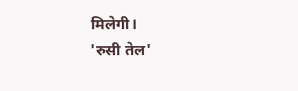मिलेगी।
'रुसी तेल'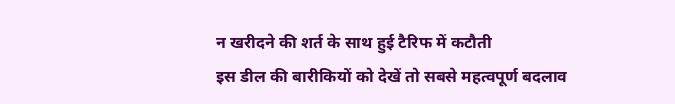न खरीदने की शर्त के साथ हुई टैरिफ में कटौती
इस डील की बारीकियों को देखें तो सबसे महत्वपूर्ण बदलाव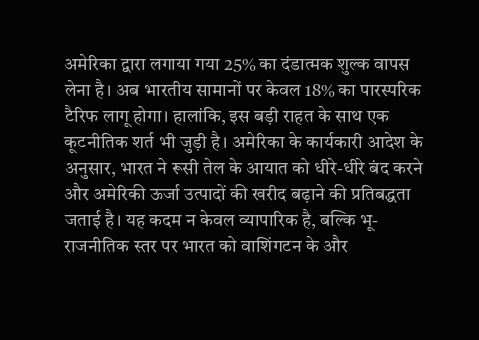अमेरिका द्वारा लगाया गया 25% का दंडात्मक शुल्क वापस लेना है। अब भारतीय सामानों पर केवल 18% का पारस्परिक टैरिफ लागू होगा। हालांकि, इस बड़ी राहत के साथ एक कूटनीतिक शर्त भी जुड़ी है। अमेरिका के कार्यकारी आदेश के अनुसार, भारत ने रूसी तेल के आयात को धीरे-धीरे बंद करने और अमेरिकी ऊर्जा उत्पादों की खरीद बढ़ाने की प्रतिबद्धता जताई है। यह कदम न केवल व्यापारिक है, बल्कि भू-राजनीतिक स्तर पर भारत को वाशिंगटन के और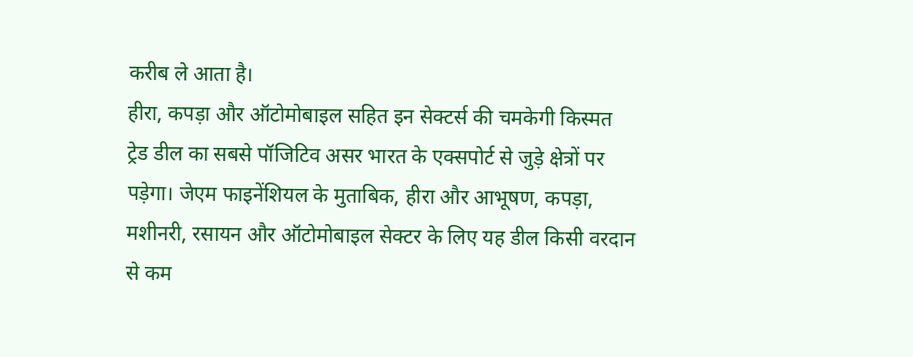करीब ले आता है।
हीरा, कपड़ा और ऑटोमोबाइल सहित इन सेक्टर्स की चमकेगी किस्मत
ट्रेड डील का सबसे पॉजिटिव असर भारत के एक्सपोर्ट से जुड़े क्षेत्रों पर पड़ेगा। जेएम फाइनेंशियल के मुताबिक, हीरा और आभूषण, कपड़ा, मशीनरी, रसायन और ऑटोमोबाइल सेक्टर के लिए यह डील किसी वरदान से कम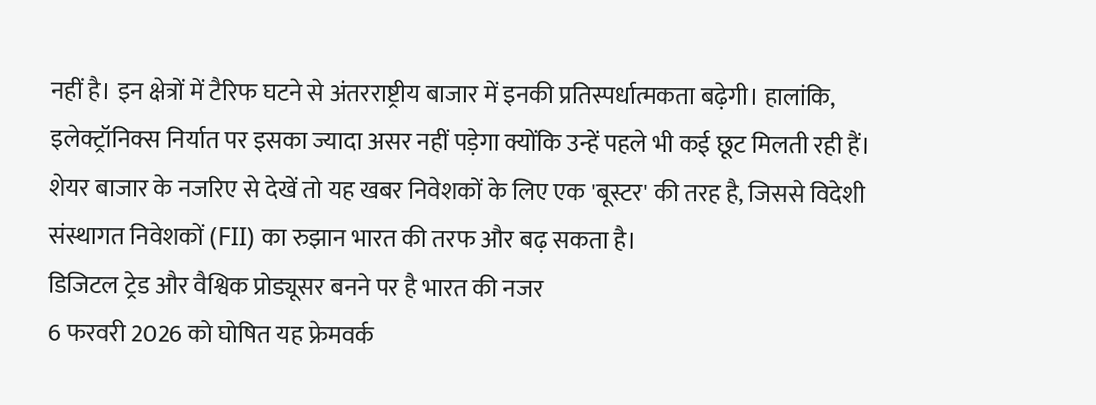नहीं है। इन क्षेत्रों में टैरिफ घटने से अंतरराष्ट्रीय बाजार में इनकी प्रतिस्पर्धात्मकता बढ़ेगी। हालांकि, इलेक्ट्रॉनिक्स निर्यात पर इसका ज्यादा असर नहीं पड़ेगा क्योंकि उन्हें पहले भी कई छूट मिलती रही हैं। शेयर बाजार के नजरिए से देखें तो यह खबर निवेशकों के लिए एक 'बूस्टर' की तरह है, जिससे विदेशी संस्थागत निवेशकों (FII) का रुझान भारत की तरफ और बढ़ सकता है।
डिजिटल ट्रेड और वैश्विक प्रोड्यूसर बनने पर है भारत की नजर
6 फरवरी 2026 को घोषित यह फ्रेमवर्क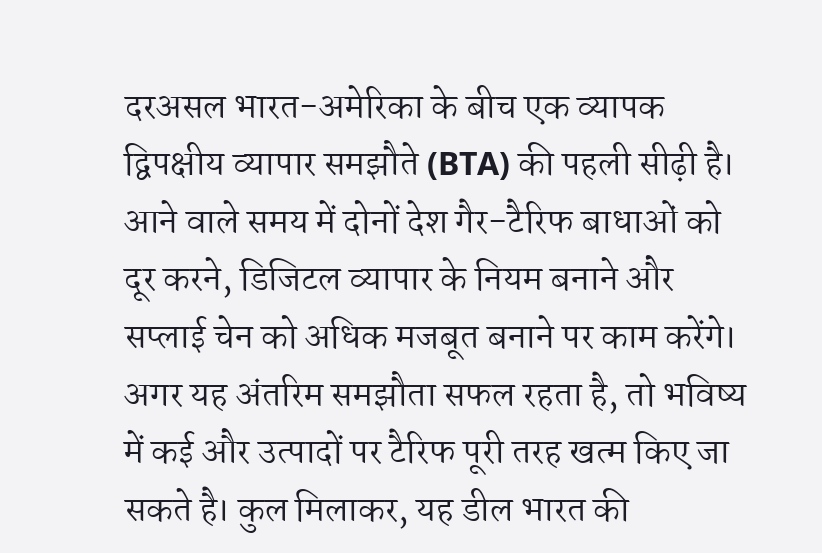दरअसल भारत-अमेरिका के बीच एक व्यापक द्विपक्षीय व्यापार समझौते (BTA) की पहली सीढ़ी है। आने वाले समय में दोनों देश गैर-टैरिफ बाधाओं को दूर करने, डिजिटल व्यापार के नियम बनाने और सप्लाई चेन को अधिक मजबूत बनाने पर काम करेंगे। अगर यह अंतरिम समझौता सफल रहता है, तो भविष्य में कई और उत्पादों पर टैरिफ पूरी तरह खत्म किए जा सकते है। कुल मिलाकर, यह डील भारत की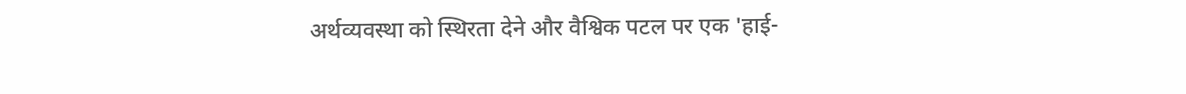अर्थव्यवस्था को स्थिरता देने और वैश्विक पटल पर एक 'हाई-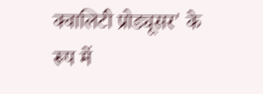क्वालिटी प्रोड्यूसर' के रूप में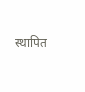स्थापित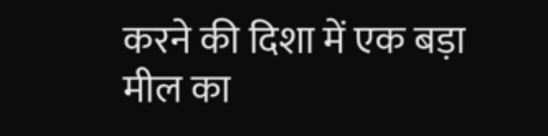करने की दिशा में एक बड़ा मील का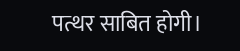पत्थर साबित होगी।